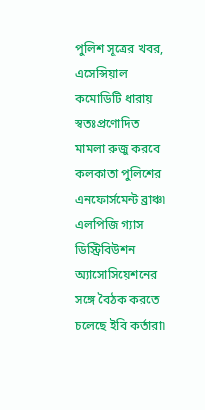পুলিশ সূত্রের খবর, এসেন্সিয়াল কমোডিটি ধারায় স্বতঃপ্রণোদিত মামলা রুজু করবে কলকাতা পুলিশের এনফোর্সমেন্ট ব্রাঞ্চ৷ এলপিজি গ্যাস ডিস্ট্রিবিউশন অ্যাসোসিয়েশনের সঙ্গে বৈঠক করতে চলেছে ইবি কর্তারা৷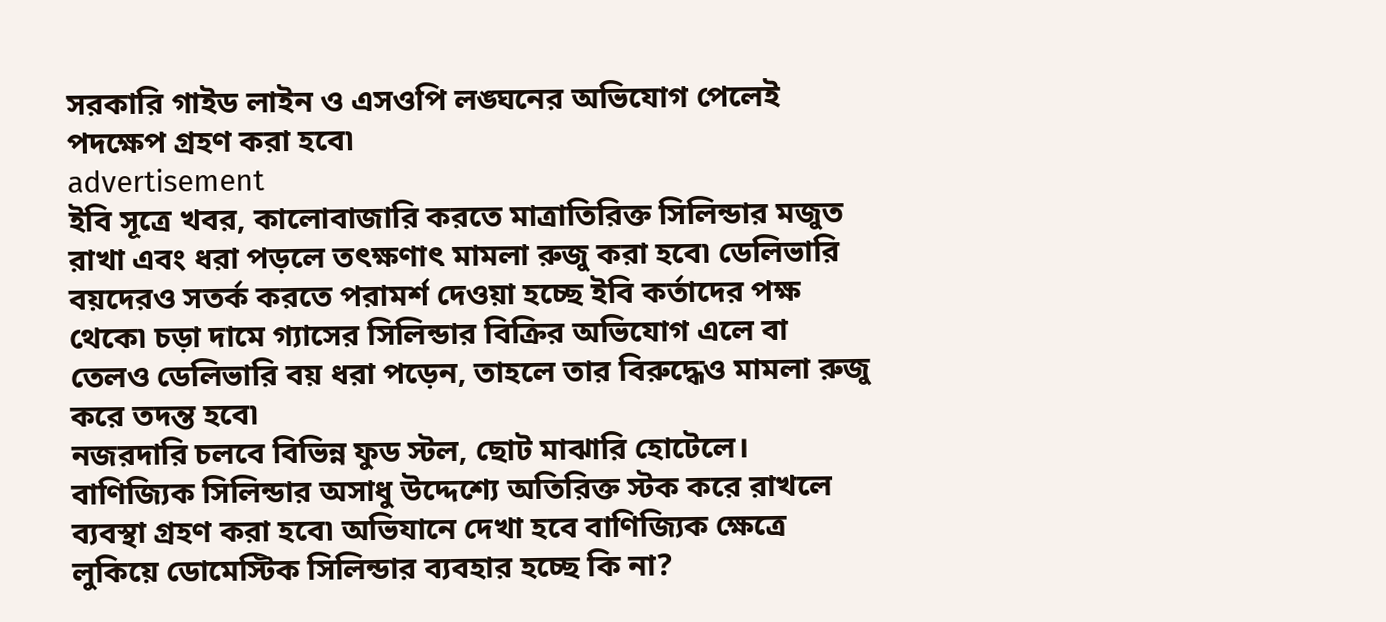সরকারি গাইড লাইন ও এসওপি লঙ্ঘনের অভিযোগ পেলেই পদক্ষেপ গ্রহণ করা হবে৷
advertisement
ইবি সূত্রে খবর, কালোবাজারি করতে মাত্রাতিরিক্ত সিলিন্ডার মজুত রাখা এবং ধরা পড়লে তৎক্ষণাৎ মামলা রুজু করা হবে৷ ডেলিভারি বয়দেরও সতর্ক করতে পরামর্শ দেওয়া হচ্ছে ইবি কর্তাদের পক্ষ থেকে৷ চড়া দামে গ্যাসের সিলিন্ডার বিক্রির অভিযোগ এলে বা তেলও ডেলিভারি বয় ধরা পড়েন, তাহলে তার বিরুদ্ধেও মামলা রুজু করে তদন্ত হবে৷
নজরদারি চলবে বিভিন্ন ফুড স্টল, ছোট মাঝারি হোটেলে। বাণিজ্যিক সিলিন্ডার অসাধু উদ্দেশ্যে অতিরিক্ত স্টক করে রাখলে ব্যবস্থা গ্রহণ করা হবে৷ অভিযানে দেখা হবে বাণিজ্যিক ক্ষেত্রে লুকিয়ে ডোমেস্টিক সিলিন্ডার ব্যবহার হচ্ছে কি না?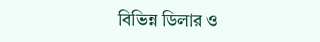বিভিন্ন ডিলার ও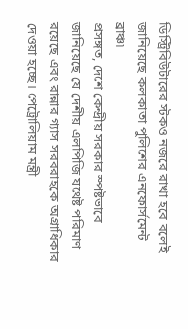ডিস্ট্রিবিউটারের স্টকও নজরে রাখা হবে বলেই জানিয়েছে কলকাতা পুলিশের এনফোর্সমেন্ট ব্রাঞ্চ৷
প্রসঙ্গত, দেশে কেন্দ্রীয় সরকার স্পষ্টভাবে জানিয়েছে যে দেশীয় এলপিজি যথেষ্ট পরিমাণ রয়েছে এবং রান্নার গ্যাস সরবরাহকে অগ্রাধিকার দেওয়া হচ্ছে। পেট্রোলিয়াম মন্ত্রী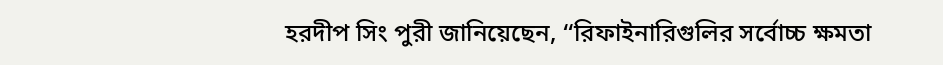হরদীপ সিং পুরী জানিয়েছেন, ‘‘রিফাইনারিগুলির সর্বোচ্চ ক্ষমতা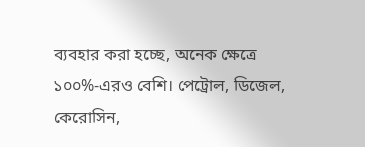ব্যবহার করা হচ্ছে, অনেক ক্ষেত্রে ১০০%-এরও বেশি। পেট্রোল, ডিজেল, কেরোসিন,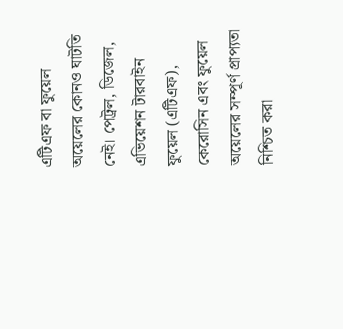এটিএফ বা ফুয়েল অয়েলের কোনও ঘাটতি নেই। পেট্রল, ডিজেল, এভিয়েশন টারবাইন ফুয়েল (এটিএফ), কেরোসিন এবং ফুয়েল অয়েলের সম্পূর্ণ প্রাপ্যতা নিশ্চিত করা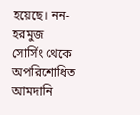হয়েছে। নন-হরমুজ সোর্সিং থেকে অপরিশোধিত আমদানি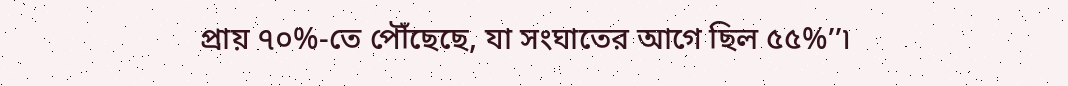প্রায় ৭০%-তে পৌঁছেছে, যা সংঘাতের আগে ছিল ৫৫%’’৷